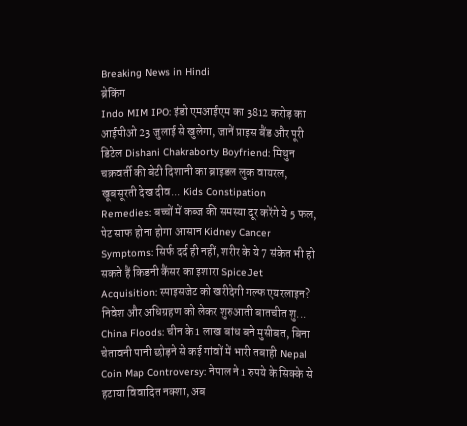Breaking News in Hindi
ब्रेकिंग
Indo MIM IPO: इंडो एमआईएम का 3812 करोड़ का आईपीओ 23 जुलाई से खुलेगा, जानें प्राइस बैंड और पूरी डिटेल Dishani Chakraborty Boyfriend: मिथुन चक्रवर्ती की बेटी दिशानी का ब्राइडल लुक वायरल, खूबसूरती देख दीव... Kids Constipation Remedies: बच्चों में कब्ज की समस्या दूर करेंगे ये 5 फल, पेट साफ होना होगा आसान Kidney Cancer Symptoms: सिर्फ दर्द ही नहीं, शरीर के ये 7 संकेत भी हो सकते हैं किडनी कैंसर का इशारा SpiceJet Acquisition: स्पाइसजेट को खरीदेगी गल्फ एयरलाइन? निवेश और अधिग्रहण को लेकर शुरुआती बातचीत शु... China Floods: चीन के 1 लाख बांध बने मुसीबत, बिना चेतावनी पानी छोड़ने से कई गांवों में भारी तबाही Nepal Coin Map Controversy: नेपाल ने 1 रुपये के सिक्के से हटाया विवादित नक्शा, अब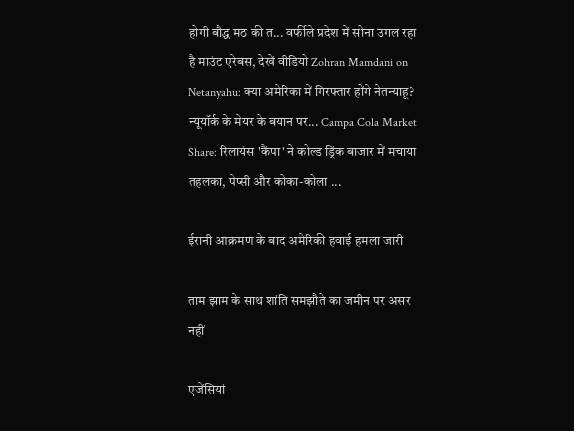होगी बौद्ध मठ की त... वर्फीले प्रदेश में सोना उगल रहा है माउंट एरेबस, देखें वीडियो Zohran Mamdani on Netanyahu: क्या अमेरिका में गिरफ्तार होंगे नेतन्याहू? न्यूयॉर्क के मेयर के बयान पर... Campa Cola Market Share: रिलायंस 'कैंपा' ने कोल्ड ड्रिंक बाजार में मचाया तहलका, पेप्सी और कोका-कोला ...

ईरानी आक्रमण के बाद अमेरिकी हवाई हमला जारी

ताम झाम के साथ शांति समझौते का जमीन पर असर नहीं

एजेंसियां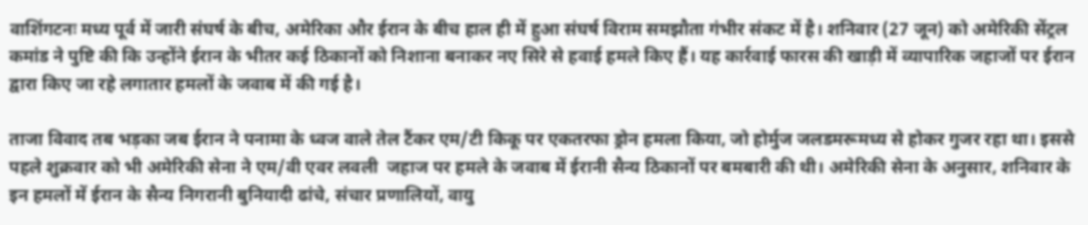वाशिंगटनः मध्य पूर्व में जारी संघर्ष के बीच, अमेरिका और ईरान के बीच हाल ही में हुआ संघर्ष विराम समझौता गंभीर संकट में है। शनिवार (27 जून) को अमेरिकी सेंट्रल कमांड ने पुष्टि की कि उन्होंने ईरान के भीतर कई ठिकानों को निशाना बनाकर नए सिरे से हवाई हमले किए हैं। यह कार्रवाई फारस की खाड़ी में व्यापारिक जहाजों पर ईरान द्वारा किए जा रहे लगातार हमलों के जवाब में की गई है।

ताजा विवाद तब भड़का जब ईरान ने पनामा के ध्वज वाले तेल टैंकर एम/टी किकू पर एकतरफा ड्रोन हमला किया, जो होर्मुज जलडमरूमध्य से होकर गुजर रहा था। इससे पहले शुक्रवार को भी अमेरिकी सेना ने एम/वी एवर लवली  जहाज पर हमले के जवाब में ईरानी सैन्य ठिकानों पर बमबारी की थी। अमेरिकी सेना के अनुसार, शनिवार के इन हमलों में ईरान के सैन्य निगरानी बुनियादी ढांचे, संचार प्रणालियों, वायु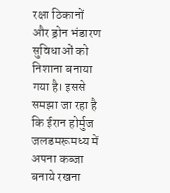रक्षा ठिकानों और ड्रोन भंडारण सुविधाओं को निशाना बनाया गया है। इससे समझा जा रहा है कि ईरान होर्मुज जलडमरूमध्य में अपना कब्जा बनाये रखना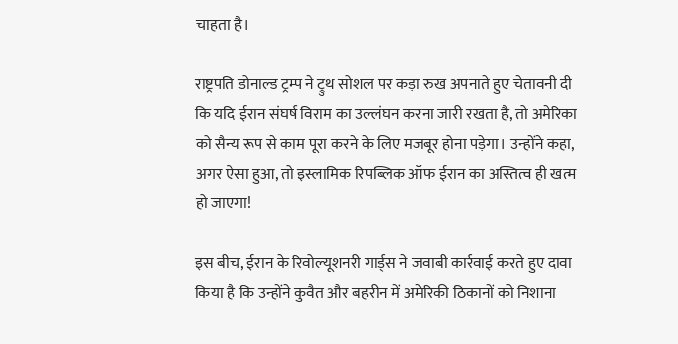चाहता है।

राष्ट्रपति डोनाल्ड ट्रम्प ने ट्रुथ सोशल पर कड़ा रुख अपनाते हुए चेतावनी दी कि यदि ईरान संघर्ष विराम का उल्लंघन करना जारी रखता है, तो अमेरिका को सैन्य रूप से काम पूरा करने के लिए मजबूर होना पड़ेगा। उन्होंने कहा, अगर ऐसा हुआ, तो इस्लामिक रिपब्लिक ऑफ ईरान का अस्तित्व ही खत्म हो जाएगा!

इस बीच, ईरान के रिवोल्यूशनरी गार्ड्स ने जवाबी कार्रवाई करते हुए दावा किया है कि उन्होंने कुवैत और बहरीन में अमेरिकी ठिकानों को निशाना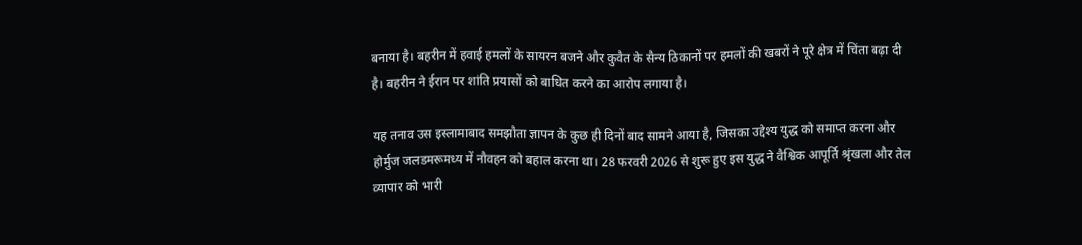बनाया है। बहरीन में हवाई हमलों के सायरन बजने और कुवैत के सैन्य ठिकानों पर हमलों की खबरों ने पूरे क्षेत्र में चिंता बढ़ा दी है। बहरीन ने ईरान पर शांति प्रयासों को बाधित करने का आरोप लगाया है।

यह तनाव उस इस्लामाबाद समझौता ज्ञापन के कुछ ही दिनों बाद सामने आया है, जिसका उद्देश्य युद्ध को समाप्त करना और होर्मुज जलडमरूमध्य में नौवहन को बहाल करना था। 28 फरवरी 2026 से शुरू हुए इस युद्ध ने वैश्विक आपूर्ति श्रृंखला और तेल व्यापार को भारी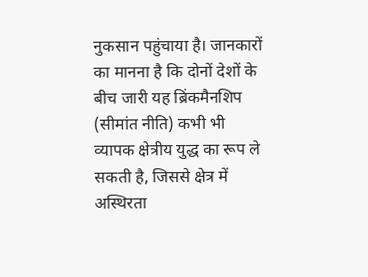नुकसान पहुंचाया है। जानकारों का मानना है कि दोनों देशों के बीच जारी यह ब्रिंकमैनशिप (सीमांत नीति) कभी भी व्यापक क्षेत्रीय युद्ध का रूप ले सकती है, जिससे क्षेत्र में अस्थिरता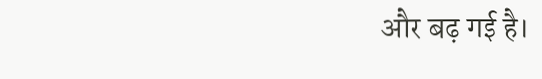और बढ़ गई है।